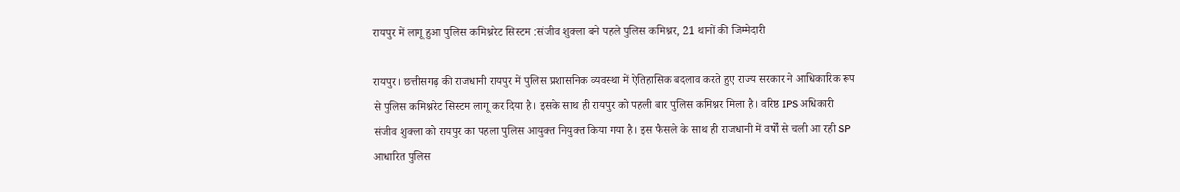रायपुर में लागू हुआ पुलिस कमिश्नरेट सिस्टम :संजीव शुक्ला बने पहले पुलिस कमिश्नर, 21 थानों की जिम्मेदारी

रायपुर। छत्तीसगढ़ की राजधानी रायपुर में पुलिस प्रशासनिक व्यवस्था में ऐतिहासिक बदलाव करते हुए राज्य सरकार ने आधिकारिक रूप से पुलिस कमिश्नरेट सिस्टम लागू कर दिया है। इसके साथ ही रायपुर को पहली बार पुलिस कमिश्नर मिला है। वरिष्ठ IPS अधिकारी संजीव शुक्ला को रायपुर का पहला पुलिस आयुक्त नियुक्त किया गया है। इस फैसले के साथ ही राजधानी में वर्षों से चली आ रही SP आधारित पुलिस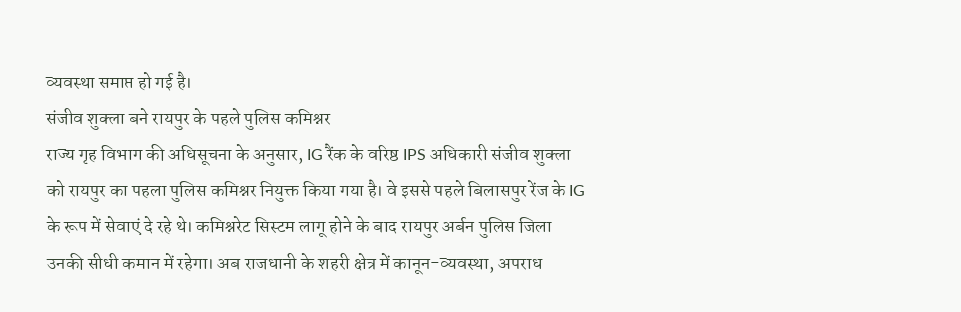व्यवस्था समाप्त हो गई है।
संजीव शुक्ला बने रायपुर के पहले पुलिस कमिश्नर
राज्य गृह विभाग की अधिसूचना के अनुसार, IG रैंक के वरिष्ठ IPS अधिकारी संजीव शुक्ला को रायपुर का पहला पुलिस कमिश्नर नियुक्त किया गया है। वे इससे पहले बिलासपुर रेंज के IG के रूप में सेवाएं दे रहे थे। कमिश्नरेट सिस्टम लागू होने के बाद रायपुर अर्बन पुलिस जिला उनकी सीधी कमान में रहेगा। अब राजधानी के शहरी क्षेत्र में कानून-व्यवस्था, अपराध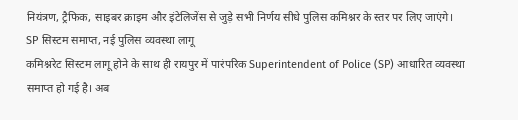नियंत्रण, ट्रैफिक, साइबर क्राइम और इंटेलिजेंस से जुड़े सभी निर्णय सीधे पुलिस कमिश्नर के स्तर पर लिए जाएंगे।
SP सिस्टम समाप्त, नई पुलिस व्यवस्था लागू
कमिश्नरेट सिस्टम लागू होने के साथ ही रायपुर में पारंपरिक Superintendent of Police (SP) आधारित व्यवस्था समाप्त हो गई है। अब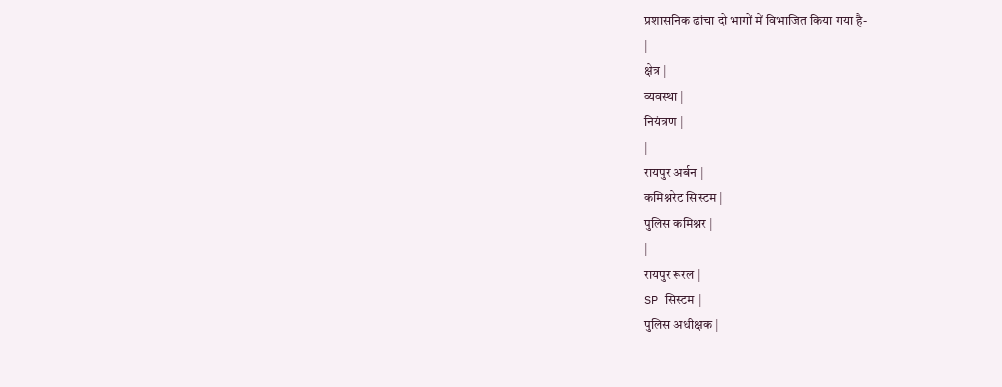प्रशासनिक ढांचा दो भागों में विभाजित किया गया है-
|
क्षेत्र |
व्यवस्था |
नियंत्रण |
|
रायपुर अर्बन |
कमिश्नरेट सिस्टम |
पुलिस कमिश्नर |
|
रायपुर रूरल |
SP सिस्टम |
पुलिस अधीक्षक |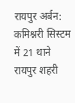रायपुर अर्बन: कमिश्नरी सिस्टम में 21 थाने
रायपुर शहरी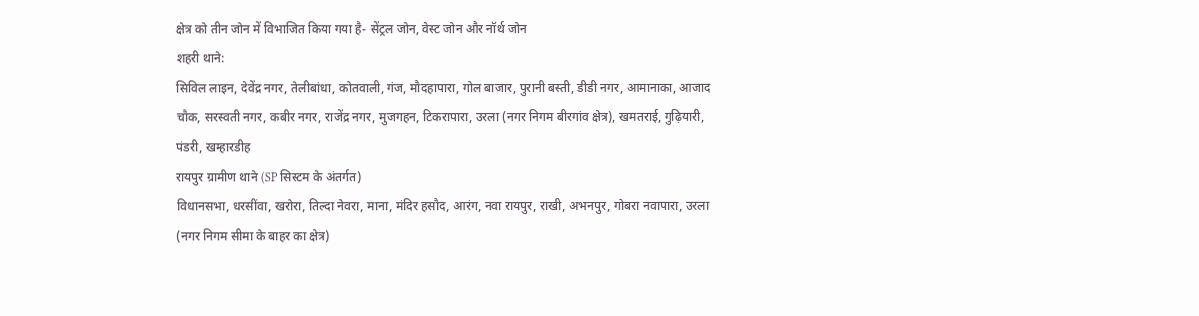क्षेत्र को तीन जोन में विभाजित किया गया है- सेंट्रल जोन, वेस्ट जोन और नॉर्थ जोन
शहरी थाने:
सिविल लाइन, देवेंद्र नगर, तेलीबांधा, कोतवाली, गंज, मौदहापारा, गोल बाजार, पुरानी बस्ती, डीडी नगर, आमानाका, आजाद चौक, सरस्वती नगर, कबीर नगर, राजेंद्र नगर, मुजगहन, टिकरापारा, उरला (नगर निगम बीरगांव क्षेत्र), खमतराई, गुढ़ियारी, पंडरी, खम्हारडीह
रायपुर ग्रामीण थाने (SP सिस्टम के अंतर्गत)
विधानसभा, धरसींवा, खरोरा, तिल्दा नेवरा, माना, मंदिर हसौद, आरंग, नवा रायपुर, राखी, अभनपुर, गोबरा नवापारा, उरला (नगर निगम सीमा के बाहर का क्षेत्र)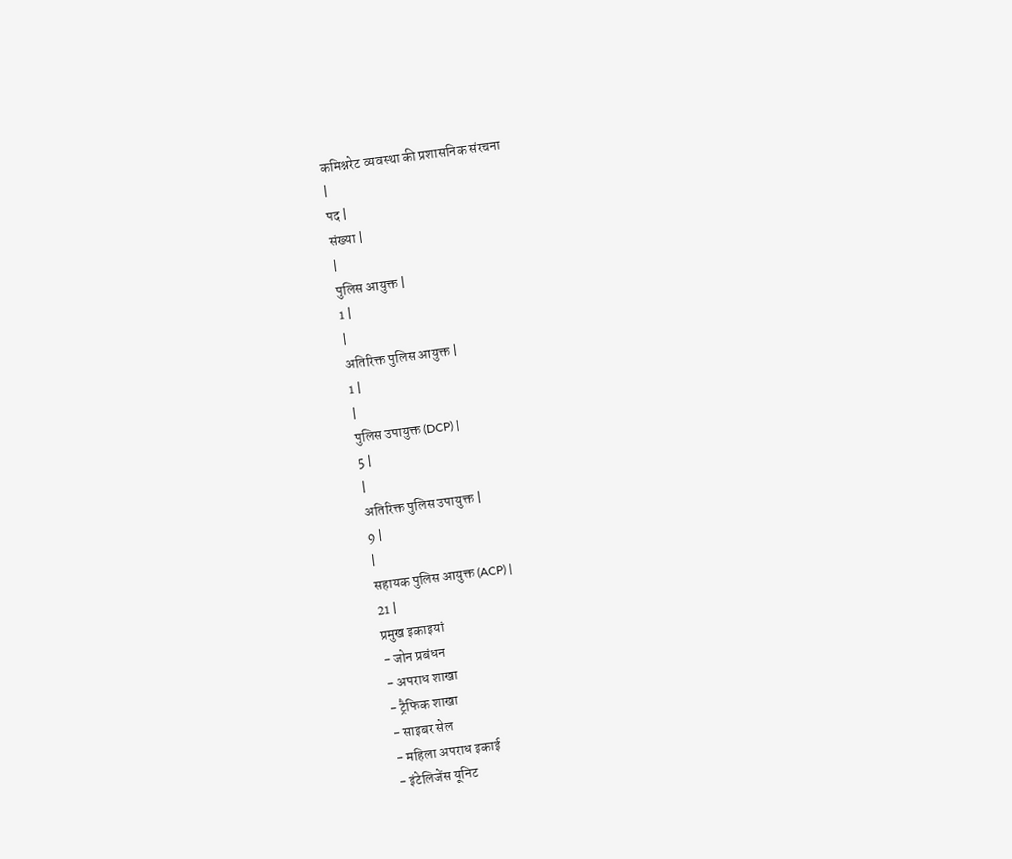कमिश्नरेट व्यवस्था की प्रशासनिक संरचना
|
पद |
संख्या |
|
पुलिस आयुक्त |
1 |
|
अतिरिक्त पुलिस आयुक्त |
1 |
|
पुलिस उपायुक्त (DCP) |
5 |
|
अतिरिक्त पुलिस उपायुक्त |
9 |
|
सहायक पुलिस आयुक्त (ACP) |
21 |
प्रमुख इकाइयां
- जोन प्रबंधन
- अपराध शाखा
- ट्रैफिक शाखा
- साइबर सेल
- महिला अपराध इकाई
- इंटेलिजेंस यूनिट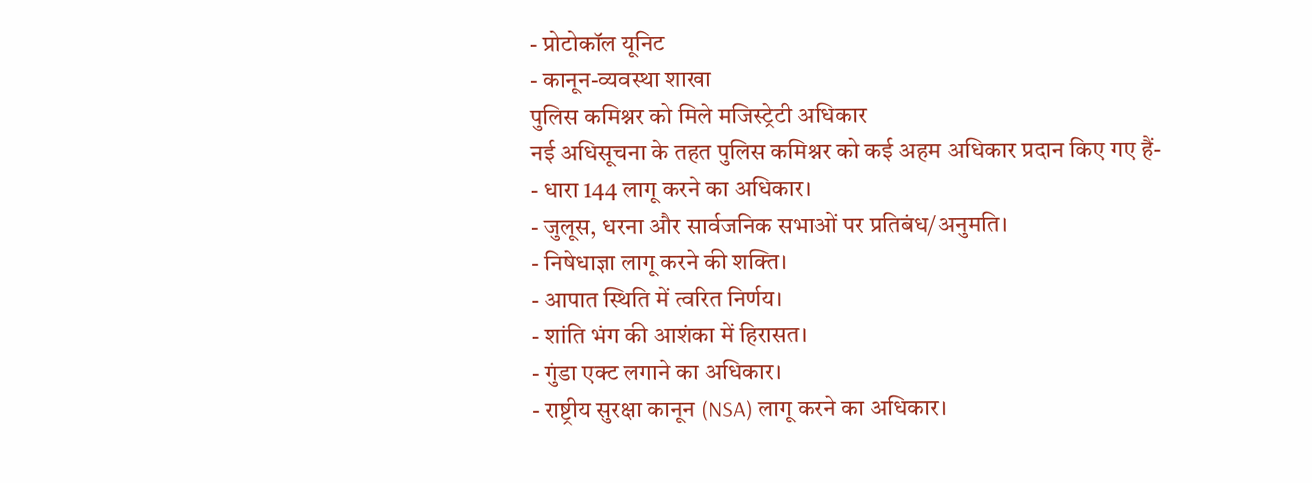- प्रोटोकॉल यूनिट
- कानून-व्यवस्था शाखा
पुलिस कमिश्नर को मिले मजिस्ट्रेटी अधिकार
नई अधिसूचना के तहत पुलिस कमिश्नर को कई अहम अधिकार प्रदान किए गए हैं-
- धारा 144 लागू करने का अधिकार।
- जुलूस, धरना और सार्वजनिक सभाओं पर प्रतिबंध/अनुमति।
- निषेधाज्ञा लागू करने की शक्ति।
- आपात स्थिति में त्वरित निर्णय।
- शांति भंग की आशंका में हिरासत।
- गुंडा एक्ट लगाने का अधिकार।
- राष्ट्रीय सुरक्षा कानून (NSA) लागू करने का अधिकार।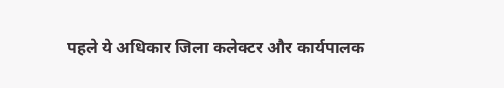पहले ये अधिकार जिला कलेक्टर और कार्यपालक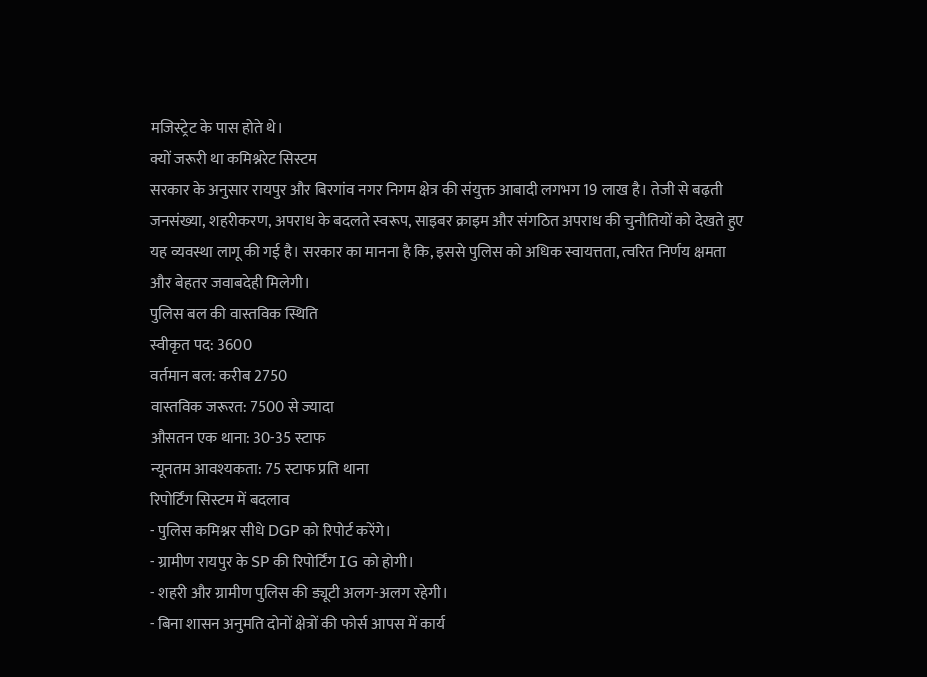मजिस्ट्रेट के पास होते थे।
क्यों जरूरी था कमिश्नरेट सिस्टम
सरकार के अनुसार रायपुर और बिरगांव नगर निगम क्षेत्र की संयुक्त आबादी लगभग 19 लाख है। तेजी से बढ़ती जनसंख्या, शहरीकरण, अपराध के बदलते स्वरूप, साइबर क्राइम और संगठित अपराध की चुनौतियों को देखते हुए यह व्यवस्था लागू की गई है। सरकार का मानना है कि, इससे पुलिस को अधिक स्वायत्तता, त्वरित निर्णय क्षमता और बेहतर जवाबदेही मिलेगी।
पुलिस बल की वास्तविक स्थिति
स्वीकृत पद: 3600
वर्तमान बल: करीब 2750
वास्तविक जरूरत: 7500 से ज्यादा
औसतन एक थाना: 30-35 स्टाफ
न्यूनतम आवश्यकता: 75 स्टाफ प्रति थाना
रिपोर्टिंग सिस्टम में बदलाव
- पुलिस कमिश्नर सीधे DGP को रिपोर्ट करेंगे।
- ग्रामीण रायपुर के SP की रिपोर्टिंग IG को होगी।
- शहरी और ग्रामीण पुलिस की ड्यूटी अलग-अलग रहेगी।
- बिना शासन अनुमति दोनों क्षेत्रों की फोर्स आपस में कार्य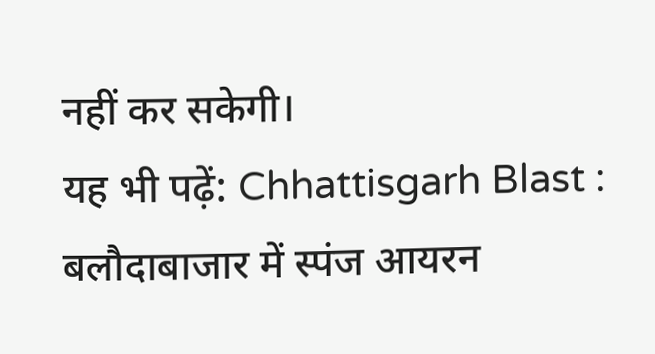नहीं कर सकेगी।
यह भी पढ़ें: Chhattisgarh Blast : बलौदाबाजार में स्पंज आयरन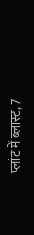प्लांट में ब्लास्ट, 7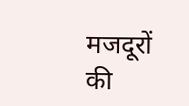मजदूरों की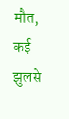मौत, कई झुलसे